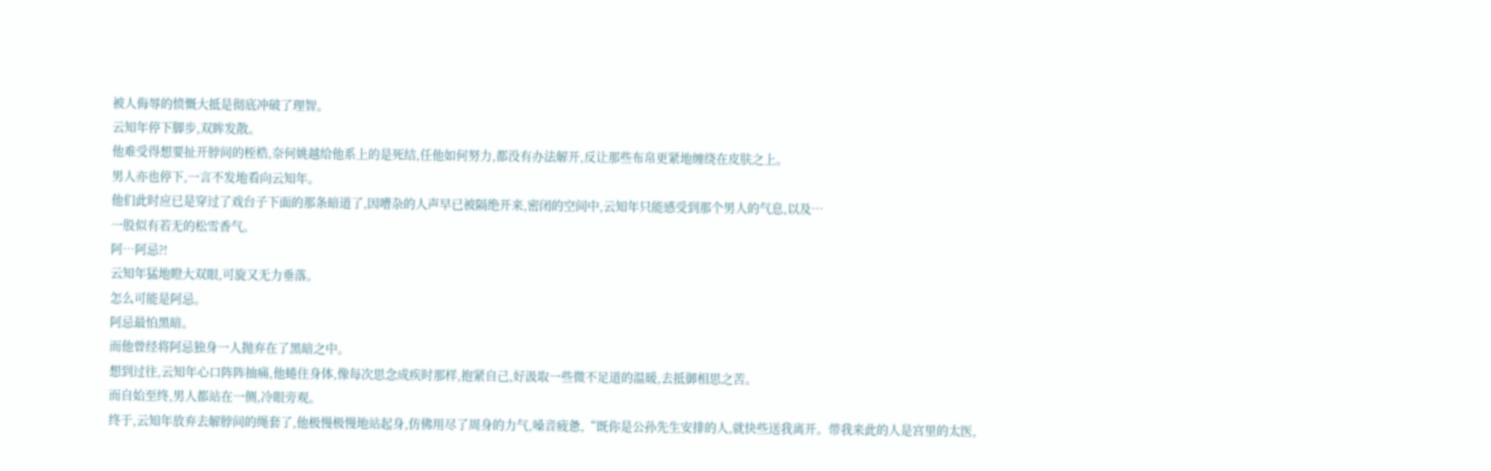被人侮辱的愤慨大抵是彻底冲破了理智。
云知年停下脚步,双眸发散。
他难受得想要扯开脖间的桎梏,奈何姚越给他系上的是死结,任他如何努力,都没有办法解开,反让那些布帛更紧地缠绕在皮肤之上。
男人亦也停下,一言不发地看向云知年。
他们此时应已是穿过了戏台子下面的那条暗道了,因嘈杂的人声早已被隔绝开来,密闭的空间中,云知年只能感受到那个男人的气息,以及…
一股似有若无的松雪香气。
阿…阿忌?!
云知年猛地瞪大双眼,可旋又无力垂落。
怎么可能是阿忌。
阿忌最怕黑暗。
而他曾经将阿忌独身一人抛弃在了黑暗之中。
想到过往,云知年心口阵阵抽痛,他蜷住身体,像每次思念成疾时那样,抱紧自己,好汲取一些微不足道的温暖,去抵御相思之苦。
而自始至终,男人都站在一侧,冷眼旁观。
终于,云知年放弃去解脖间的绳套了,他极慢极慢地站起身,仿佛用尽了周身的力气,嗓音疲惫,“既你是公孙先生安排的人,就快些送我离开。带我来此的人是宫里的太医,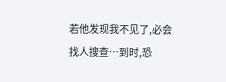若他发现我不见了,必会找人搜查…到时,恐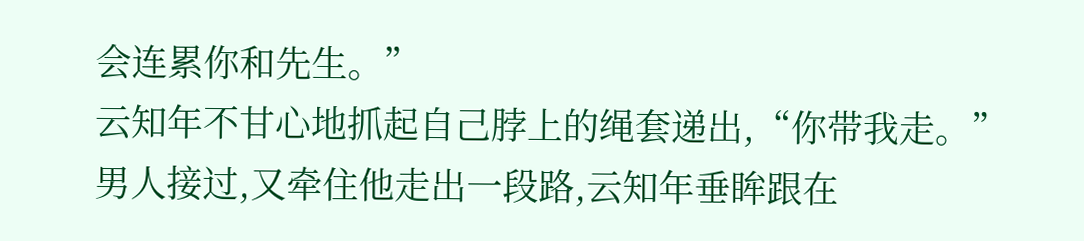会连累你和先生。”
云知年不甘心地抓起自己脖上的绳套递出,“你带我走。”
男人接过,又牵住他走出一段路,云知年垂眸跟在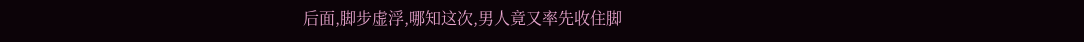后面,脚步虚浮,哪知这次,男人竟又率先收住脚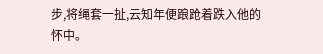步,将绳套一扯,云知年便踉跄着跌入他的怀中。